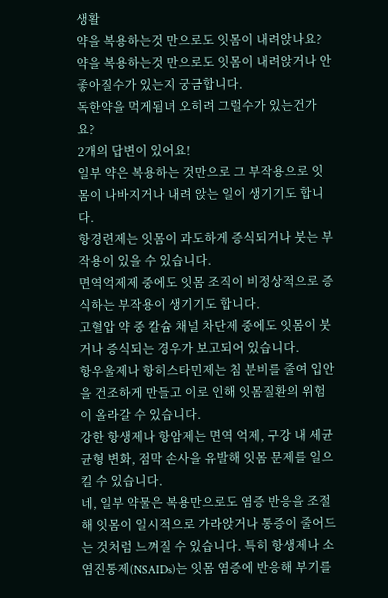생활
약을 복용하는것 만으로도 잇몸이 내려앉나요?
약을 복용하는것 만으로도 잇몸이 내려앉거나 안좋아질수가 있는지 궁금합니다.
독한약을 먹게됨녀 오히려 그럴수가 있는건가요?
2개의 답변이 있어요!
일부 약은 복용하는 것만으로 그 부작용으로 잇몸이 나바지거나 내려 앉는 일이 생기기도 합니다.
항경련제는 잇몸이 과도하게 증식되거나 붓는 부작용이 있을 수 있습니다.
면역억제제 중에도 잇몸 조직이 비정상적으로 증식하는 부작용이 생기기도 합니다.
고혈압 약 중 칼슘 채널 차단제 중에도 잇몸이 붓거나 증식되는 경우가 보고되어 있습니다.
항우울제나 항히스타민제는 침 분비를 줄여 입안을 건조하게 만들고 이로 인해 잇몸질환의 위험이 올라갈 수 있습니다.
강한 항생제나 항암제는 면역 억제, 구강 내 세균 균형 변화, 점막 손사을 유발해 잇몸 문제를 일으킬 수 있습니다.
네, 일부 약물은 복용만으로도 염증 반응을 조절해 잇몸이 일시적으로 가라앉거나 통증이 줄어드는 것처럼 느껴질 수 있습니다. 특히 항생제나 소염진통제(NSAIDs)는 잇몸 염증에 반응해 부기를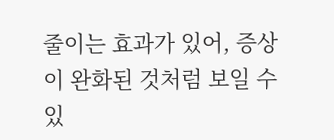줄이는 효과가 있어, 증상이 완화된 것처럼 보일 수 있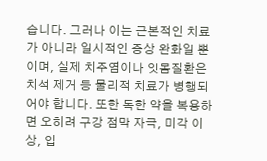습니다. 그러나 이는 근본적인 치료가 아니라 일시적인 증상 완화일 뿐이며, 실제 치주염이나 잇몸질환은 치석 제거 등 물리적 치료가 병행되어야 합니다. 또한 독한 약을 복용하면 오히려 구강 점막 자극, 미각 이상, 입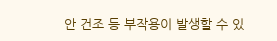안 건조 등 부작용이 발생할 수 있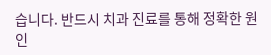습니다. 반드시 치과 진료를 통해 정확한 원인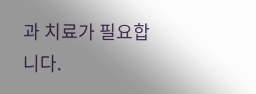과 치료가 필요합니다.